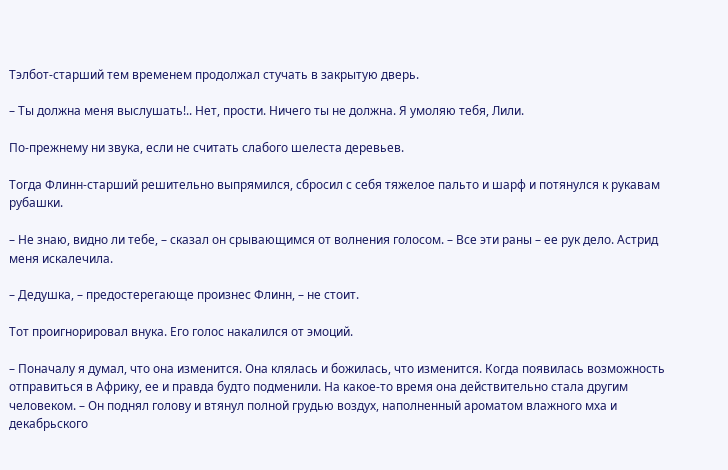Тэлбот-старший тем временем продолжал стучать в закрытую дверь.

– Ты должна меня выслушать!.. Нет, прости. Ничего ты не должна. Я умоляю тебя, Лили.

По-прежнему ни звука, если не считать слабого шелеста деревьев.

Тогда Флинн-старший решительно выпрямился, сбросил с себя тяжелое пальто и шарф и потянулся к рукавам рубашки.

– Не знаю, видно ли тебе, – сказал он срывающимся от волнения голосом. – Все эти раны – ее рук дело. Астрид меня искалечила.

– Дедушка, – предостерегающе произнес Флинн, – не стоит.

Тот проигнорировал внука. Его голос накалился от эмоций.

– Поначалу я думал, что она изменится. Она клялась и божилась, что изменится. Когда появилась возможность отправиться в Африку, ее и правда будто подменили. На какое-то время она действительно стала другим человеком. – Он поднял голову и втянул полной грудью воздух, наполненный ароматом влажного мха и декабрьского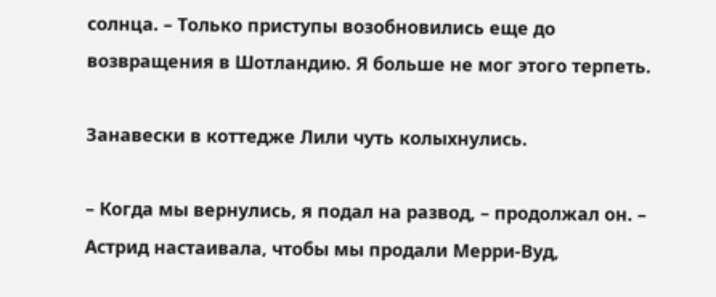солнца. – Только приступы возобновились еще до возвращения в Шотландию. Я больше не мог этого терпеть.

Занавески в коттедже Лили чуть колыхнулись.

– Когда мы вернулись, я подал на развод, – продолжал он. – Астрид настаивала, чтобы мы продали Мерри-Вуд,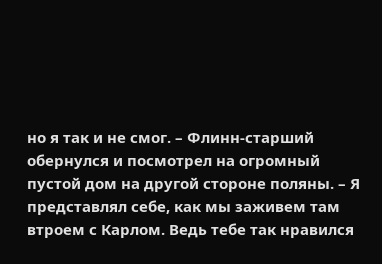но я так и не смог. – Флинн-старший обернулся и посмотрел на огромный пустой дом на другой стороне поляны. – Я представлял себе, как мы заживем там втроем с Карлом. Ведь тебе так нравился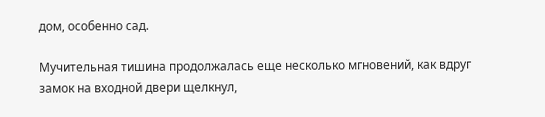дом, особенно сад.

Мучительная тишина продолжалась еще несколько мгновений, как вдруг замок на входной двери щелкнул,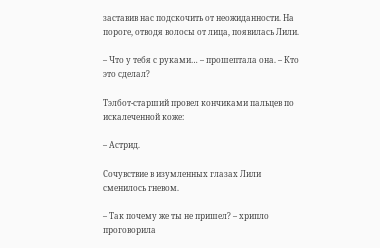заставив нас подскочить от неожиданности. На пороге, отводя волосы от лица, появилась Лили.

– Что у тебя с руками… – прошептала она. – Кто это сделал?

Тэлбот-старший провел кончиками пальцев по искалеченной коже:

– Астрид.

Сочувствие в изумленных глазах Лили сменилось гневом.

– Так почему же ты не пришел? – хрипло проговорила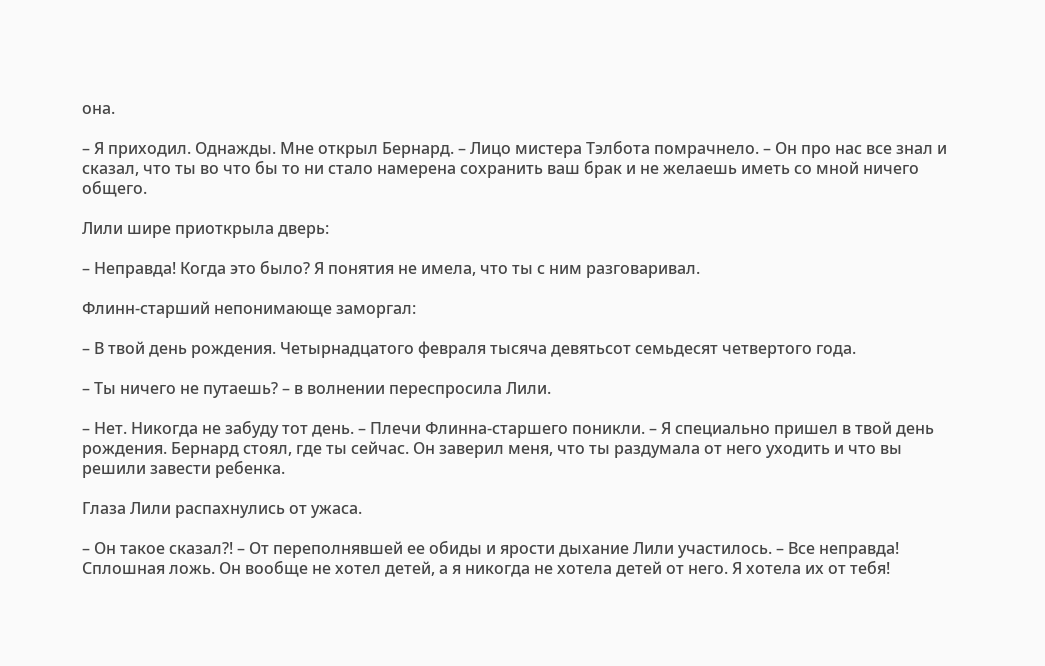она.

– Я приходил. Однажды. Мне открыл Бернард. – Лицо мистера Тэлбота помрачнело. – Он про нас все знал и сказал, что ты во что бы то ни стало намерена сохранить ваш брак и не желаешь иметь со мной ничего общего.

Лили шире приоткрыла дверь:

– Неправда! Когда это было? Я понятия не имела, что ты с ним разговаривал.

Флинн-старший непонимающе заморгал:

– В твой день рождения. Четырнадцатого февраля тысяча девятьсот семьдесят четвертого года.

– Ты ничего не путаешь? – в волнении переспросила Лили.

– Нет. Никогда не забуду тот день. – Плечи Флинна-старшего поникли. – Я специально пришел в твой день рождения. Бернард стоял, где ты сейчас. Он заверил меня, что ты раздумала от него уходить и что вы решили завести ребенка.

Глаза Лили распахнулись от ужаса.

– Он такое сказал?! – От переполнявшей ее обиды и ярости дыхание Лили участилось. – Все неправда! Сплошная ложь. Он вообще не хотел детей, а я никогда не хотела детей от него. Я хотела их от тебя!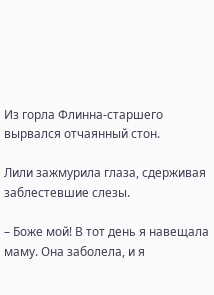Из горла Флинна-старшего вырвался отчаянный стон.

Лили зажмурила глаза, сдерживая заблестевшие слезы.

– Боже мой! В тот день я навещала маму. Она заболела, и я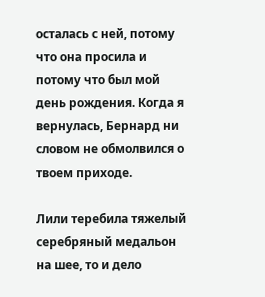осталась с ней, потому что она просила и потому что был мой день рождения. Когда я вернулась, Бернард ни словом не обмолвился о твоем приходе.

Лили теребила тяжелый серебряный медальон на шее, то и дело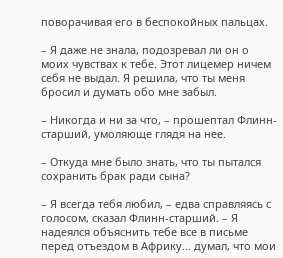поворачивая его в беспокойных пальцах.

– Я даже не знала, подозревал ли он о моих чувствах к тебе. Этот лицемер ничем себя не выдал. Я решила, что ты меня бросил и думать обо мне забыл.

– Никогда и ни за что, – прошептал Флинн-старший, умоляюще глядя на нее.

– Откуда мне было знать, что ты пытался сохранить брак ради сына?

– Я всегда тебя любил, – едва справляясь с голосом, сказал Флинн-старший. – Я надеялся объяснить тебе все в письме перед отъездом в Африку… думал, что мои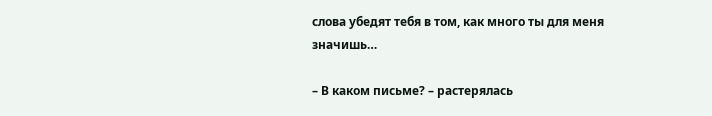слова убедят тебя в том, как много ты для меня значишь…

– В каком письме? – растерялась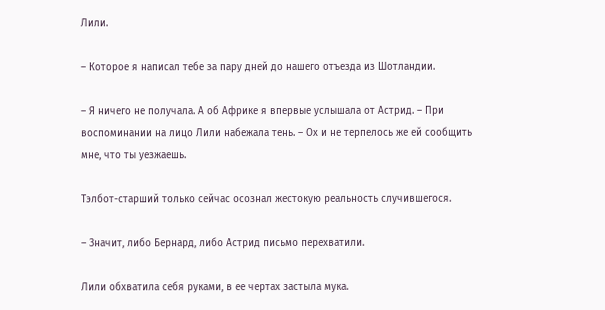Лили.

– Которое я написал тебе за пару дней до нашего отъезда из Шотландии.

– Я ничего не получала. А об Африке я впервые услышала от Астрид. – При воспоминании на лицо Лили набежала тень. – Ох и не терпелось же ей сообщить мне, что ты уезжаешь.

Тэлбот-старший только сейчас осознал жестокую реальность случившегося.

– Значит, либо Бернард, либо Астрид письмо перехватили.

Лили обхватила себя руками, в ее чертах застыла мука.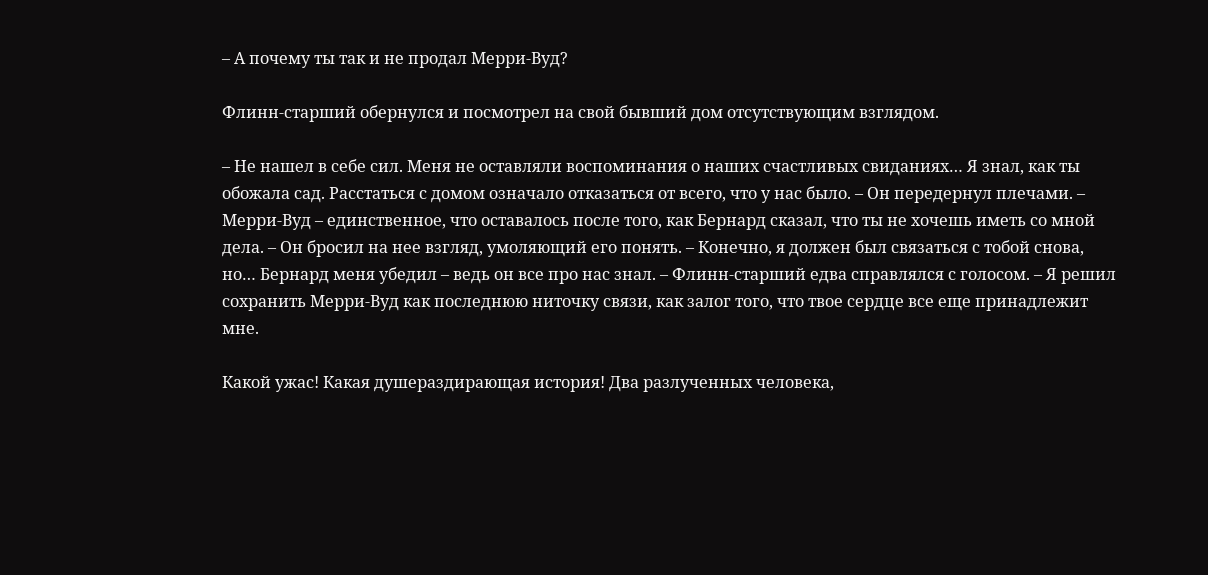– А почему ты так и не продал Мерри-Вуд?

Флинн-старший обернулся и посмотрел на свой бывший дом отсутствующим взглядом.

– Не нашел в себе сил. Меня не оставляли воспоминания о наших счастливых свиданиях… Я знал, как ты обожала сад. Расстаться с домом означало отказаться от всего, что у нас было. – Он передернул плечами. – Мерри-Вуд – единственное, что оставалось после того, как Бернард сказал, что ты не хочешь иметь со мной дела. – Он бросил на нее взгляд, умоляющий его понять. – Конечно, я должен был связаться с тобой снова, но… Бернард меня убедил – ведь он все про нас знал. – Флинн-старший едва справлялся с голосом. – Я решил сохранить Мерри-Вуд как последнюю ниточку связи, как залог того, что твое сердце все еще принадлежит мне.

Какой ужас! Какая душераздирающая история! Два разлученных человека,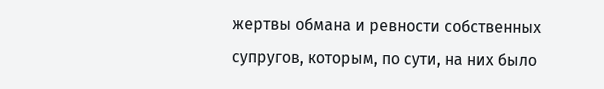жертвы обмана и ревности собственных супругов, которым, по сути, на них было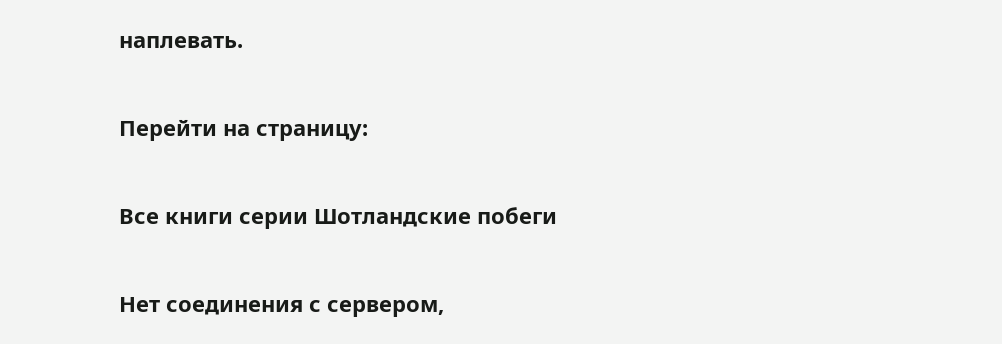наплевать.

Перейти на страницу:

Все книги серии Шотландские побеги

Нет соединения с сервером,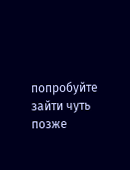попробуйте зайти чуть позже